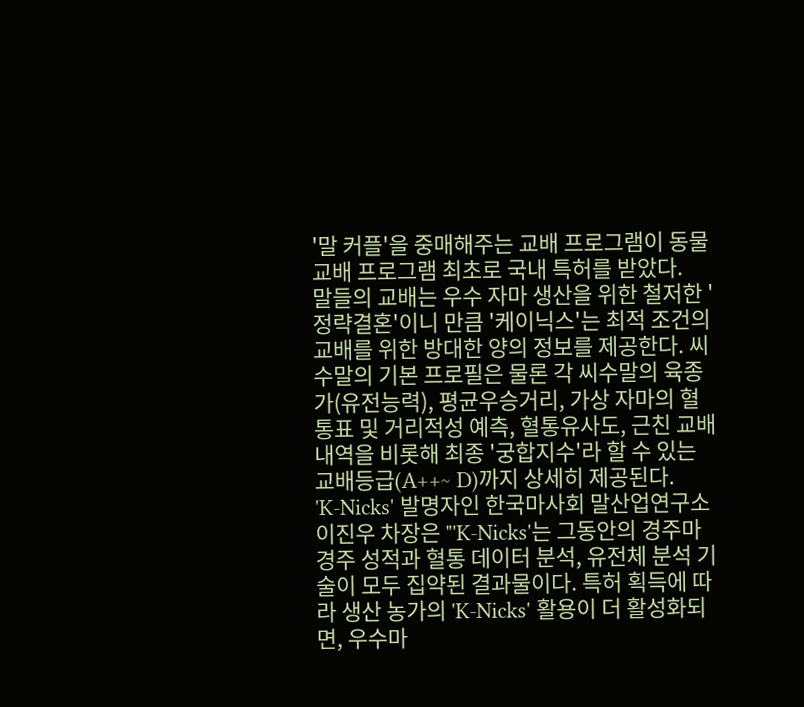'말 커플'을 중매해주는 교배 프로그램이 동물 교배 프로그램 최초로 국내 특허를 받았다.
말들의 교배는 우수 자마 생산을 위한 철저한 '정략결혼'이니 만큼 '케이닉스'는 최적 조건의 교배를 위한 방대한 양의 정보를 제공한다. 씨수말의 기본 프로필은 물론 각 씨수말의 육종가(유전능력), 평균우승거리, 가상 자마의 혈통표 및 거리적성 예측, 혈통유사도, 근친 교배 내역을 비롯해 최종 '궁합지수'라 할 수 있는 교배등급(A++~ D)까지 상세히 제공된다.
'K-Nicks' 발명자인 한국마사회 말산업연구소 이진우 차장은 "'K-Nicks'는 그동안의 경주마 경주 성적과 혈통 데이터 분석, 유전체 분석 기술이 모두 집약된 결과물이다. 특허 획득에 따라 생산 농가의 'K-Nicks' 활용이 더 활성화되면, 우수마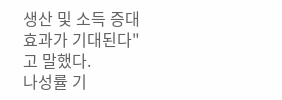생산 및 소득 증대 효과가 기대된다"고 말했다.
나성률 기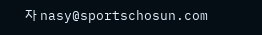자 nasy@sportschosun.com